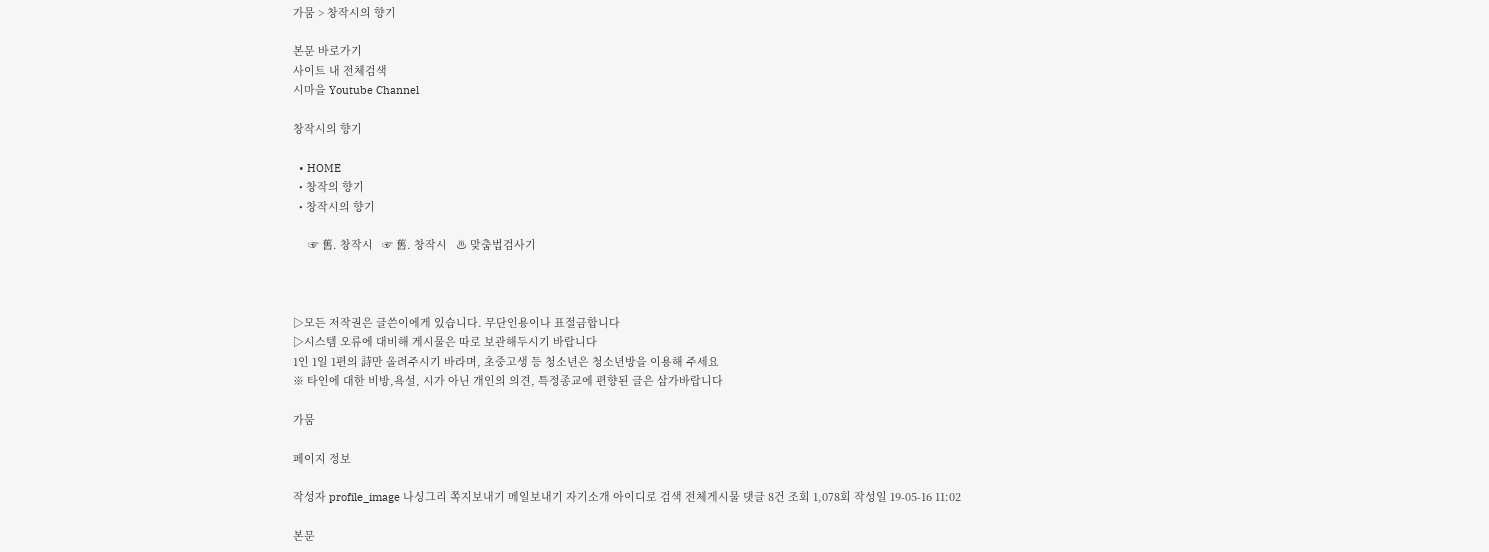가뭄 > 창작시의 향기

본문 바로가기
사이트 내 전체검색
시마을 Youtube Channel

창작시의 향기

  • HOME
  • 창작의 향기
  • 창작시의 향기

     ☞ 舊. 창작시   ☞ 舊. 창작시   ♨ 맞춤법검사기



▷모든 저작권은 글쓴이에게 있습니다. 무단인용이나 표절금합니다
▷시스템 오류에 대비해 게시물은 따로 보관해두시기 바랍니다
1인 1일 1편의 詩만 올려주시기 바라며, 초중고생 등 청소년은 청소년방을 이용해 주세요
※ 타인에 대한 비방,욕설, 시가 아닌 개인의 의견, 특정종교에 편향된 글은 삼가바랍니다

가뭄

페이지 정보

작성자 profile_image 나싱그리 쪽지보내기 메일보내기 자기소개 아이디로 검색 전체게시물 댓글 8건 조회 1,078회 작성일 19-05-16 11:02

본문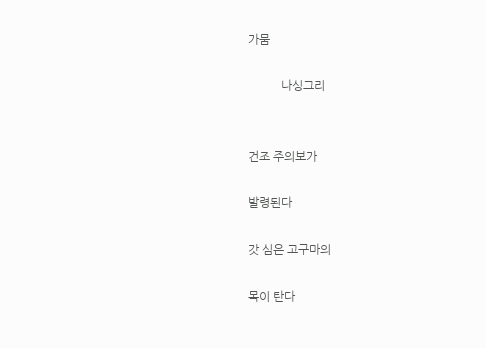가뭄

           나싱그리


건조 주의보가

발령된다

갓 심은 고구마의

목이 탄다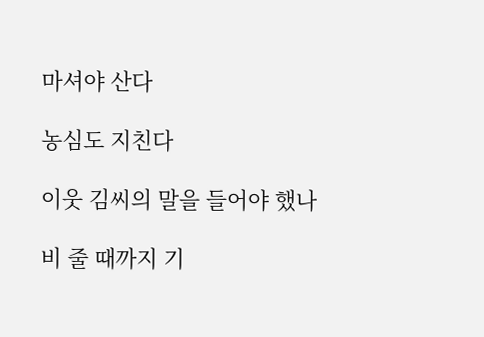마셔야 산다

농심도 지친다

이웃 김씨의 말을 들어야 했나

비 줄 때까지 기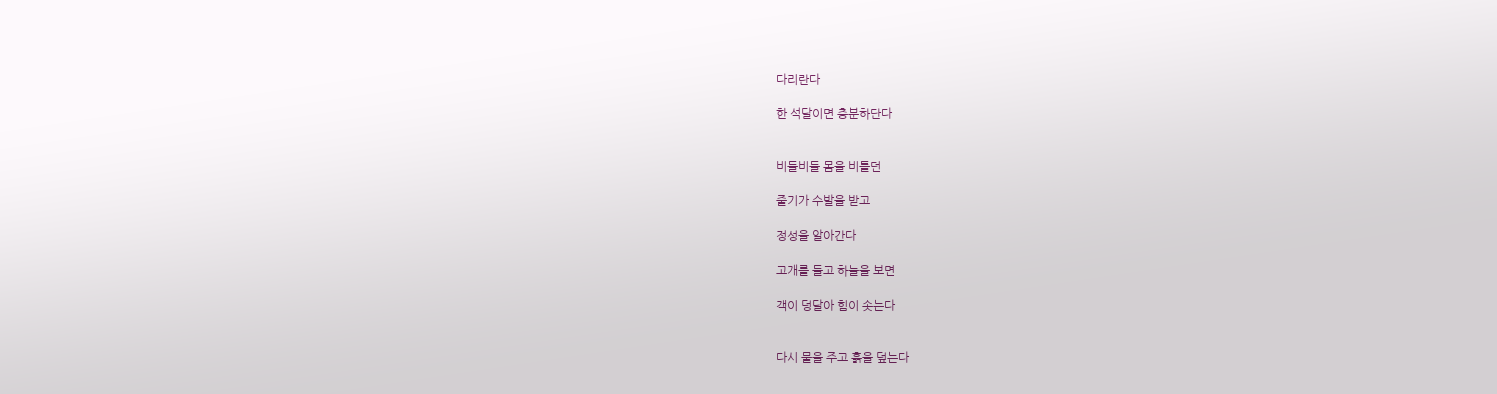다리란다

한 석달이면 충분하단다


비들비들 몸을 비틀던

줄기가 수발을 받고

정성을 알아간다

고개를 들고 하늘을 보면

객이 덩달아 힘이 솟는다


다시 물을 주고 흙을 덮는다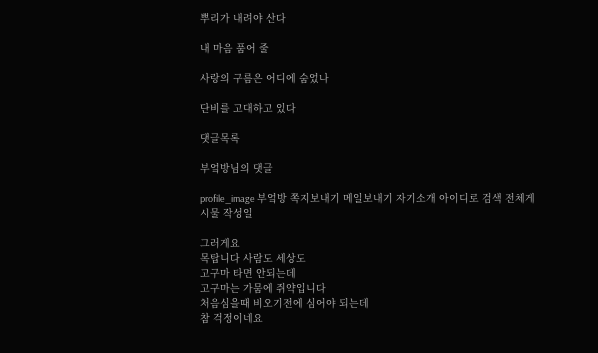뿌리가 내려야 산다

내 마음 품어 줄

사랑의 구름은 어디에 숨었나

단비를 고대하고 있다

댓글목록

부엌방님의 댓글

profile_image 부엌방 쪽지보내기 메일보내기 자기소개 아이디로 검색 전체게시물 작성일

그러게요
목탑니다 사람도 세상도
고구마 타면 안되는데
고구마는 가뭄에 쥐약입니다
처음심을때 비오기전에 심어야 되는데
참 걱정이네요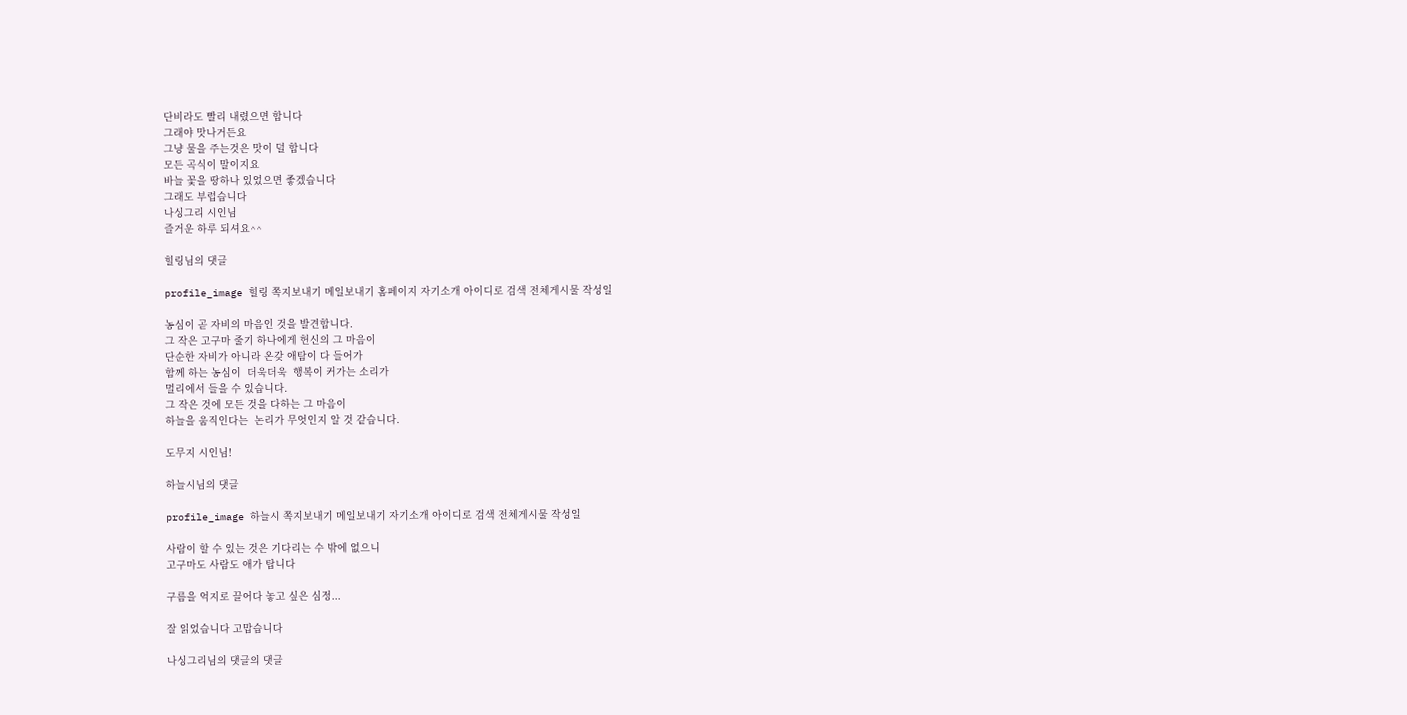단비라도 빨리 내렸으면 합니다
그래야 맛나거든요
그냥 물을 주는것은 맛이 덜 합니다
모든 곡식이 말이지요
바늘 꽃을 땅하나 있었으면 좋겠습니다
그래도 부럽습니다
나싱그리 시인님
즐거운 하루 되셔요^^

힐링님의 댓글

profile_image 힐링 쪽지보내기 메일보내기 홈페이지 자기소개 아이디로 검색 전체게시물 작성일

농심이 곧 자비의 마음인 것을 발견합니다.
그 작은 고구마 줄기 하나에게 헌신의 그 마음이
단순한 자비가 아니라 온갖 애탐이 다 들어가
함께 하는 농심이  더욱더욱  행복이 커가는 소리가
멀리에서 들을 수 있습니다.
그 작은 것에 모든 것을 다하는 그 마음이
하늘을 움직인다는  논리가 무엇인지 알 것 같습니다.

도무지 시인님!

하늘시님의 댓글

profile_image 하늘시 쪽지보내기 메일보내기 자기소개 아이디로 검색 전체게시물 작성일

사람이 할 수 있는 것은 기다리는 수 밖에 없으니
고구마도 사람도 애가 탑니다

구름을 억지로 끌어다 놓고 싶은 심정...

잘 읽었습니다 고맙습니다

나싱그리님의 댓글의 댓글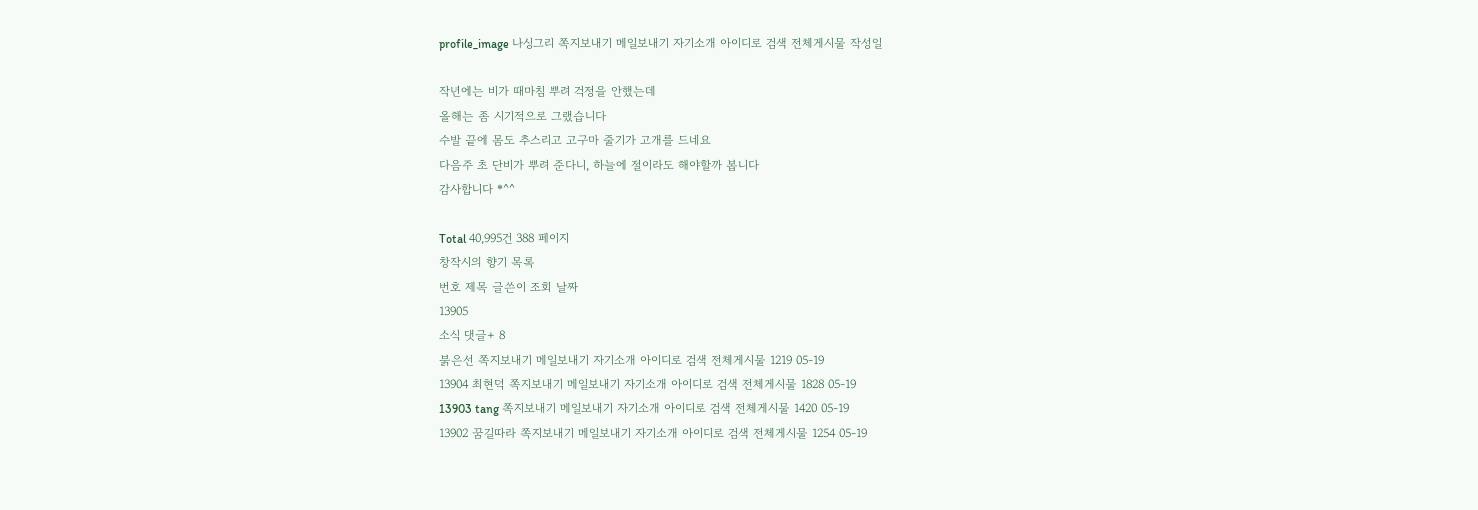profile_image 나싱그리 쪽지보내기 메일보내기 자기소개 아이디로 검색 전체게시물 작성일

작년에는 비가 때마침 뿌려 걱정을 안했는데
올해는 좀 시기적으로 그랬습니다
수발 끝에 몸도 추스리고 고구마 줄기가 고개를 드네요
다음주 초 단비가 뿌려 준다니, 하늘에 절이라도 해야할까 봅니다
감사합니다 *^^

Total 40,995건 388 페이지
창작시의 향기 목록
번호 제목 글쓴이 조회 날짜
13905
소식 댓글+ 8
붉은선 쪽지보내기 메일보내기 자기소개 아이디로 검색 전체게시물 1219 05-19
13904 최현덕 쪽지보내기 메일보내기 자기소개 아이디로 검색 전체게시물 1828 05-19
13903 tang 쪽지보내기 메일보내기 자기소개 아이디로 검색 전체게시물 1420 05-19
13902 꿈길따라 쪽지보내기 메일보내기 자기소개 아이디로 검색 전체게시물 1254 05-19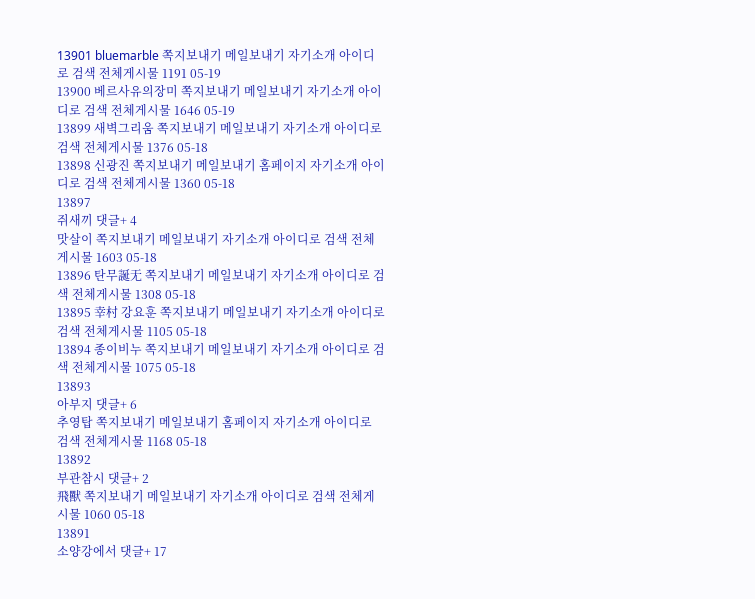13901 bluemarble 쪽지보내기 메일보내기 자기소개 아이디로 검색 전체게시물 1191 05-19
13900 베르사유의장미 쪽지보내기 메일보내기 자기소개 아이디로 검색 전체게시물 1646 05-19
13899 새벽그리움 쪽지보내기 메일보내기 자기소개 아이디로 검색 전체게시물 1376 05-18
13898 신광진 쪽지보내기 메일보내기 홈페이지 자기소개 아이디로 검색 전체게시물 1360 05-18
13897
쥐새끼 댓글+ 4
맛살이 쪽지보내기 메일보내기 자기소개 아이디로 검색 전체게시물 1603 05-18
13896 탄무誕无 쪽지보내기 메일보내기 자기소개 아이디로 검색 전체게시물 1308 05-18
13895 幸村 강요훈 쪽지보내기 메일보내기 자기소개 아이디로 검색 전체게시물 1105 05-18
13894 종이비누 쪽지보내기 메일보내기 자기소개 아이디로 검색 전체게시물 1075 05-18
13893
아부지 댓글+ 6
추영탑 쪽지보내기 메일보내기 홈페이지 자기소개 아이디로 검색 전체게시물 1168 05-18
13892
부관참시 댓글+ 2
飛獸 쪽지보내기 메일보내기 자기소개 아이디로 검색 전체게시물 1060 05-18
13891
소양강에서 댓글+ 17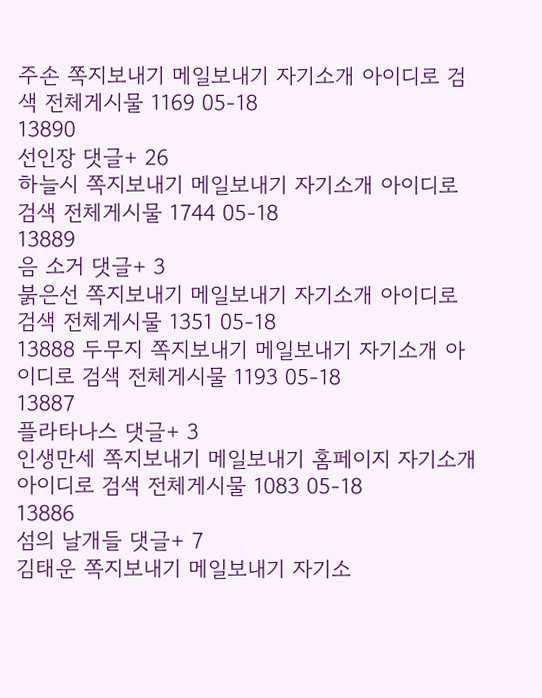주손 쪽지보내기 메일보내기 자기소개 아이디로 검색 전체게시물 1169 05-18
13890
선인장 댓글+ 26
하늘시 쪽지보내기 메일보내기 자기소개 아이디로 검색 전체게시물 1744 05-18
13889
음 소거 댓글+ 3
붉은선 쪽지보내기 메일보내기 자기소개 아이디로 검색 전체게시물 1351 05-18
13888 두무지 쪽지보내기 메일보내기 자기소개 아이디로 검색 전체게시물 1193 05-18
13887
플라타나스 댓글+ 3
인생만세 쪽지보내기 메일보내기 홈페이지 자기소개 아이디로 검색 전체게시물 1083 05-18
13886
섬의 날개들 댓글+ 7
김태운 쪽지보내기 메일보내기 자기소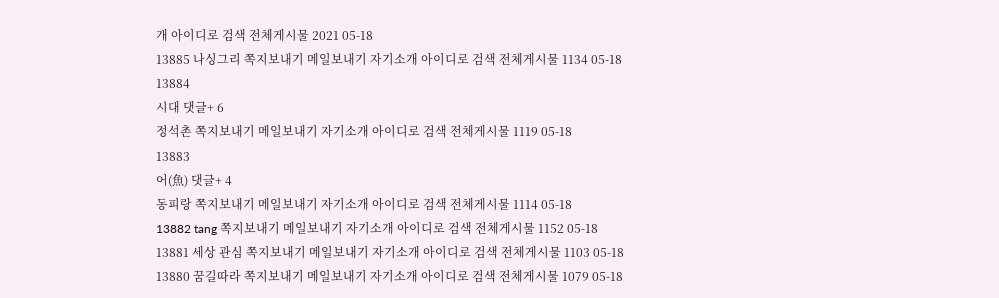개 아이디로 검색 전체게시물 2021 05-18
13885 나싱그리 쪽지보내기 메일보내기 자기소개 아이디로 검색 전체게시물 1134 05-18
13884
시대 댓글+ 6
정석촌 쪽지보내기 메일보내기 자기소개 아이디로 검색 전체게시물 1119 05-18
13883
어(魚) 댓글+ 4
동피랑 쪽지보내기 메일보내기 자기소개 아이디로 검색 전체게시물 1114 05-18
13882 tang 쪽지보내기 메일보내기 자기소개 아이디로 검색 전체게시물 1152 05-18
13881 세상 관심 쪽지보내기 메일보내기 자기소개 아이디로 검색 전체게시물 1103 05-18
13880 꿈길따라 쪽지보내기 메일보내기 자기소개 아이디로 검색 전체게시물 1079 05-18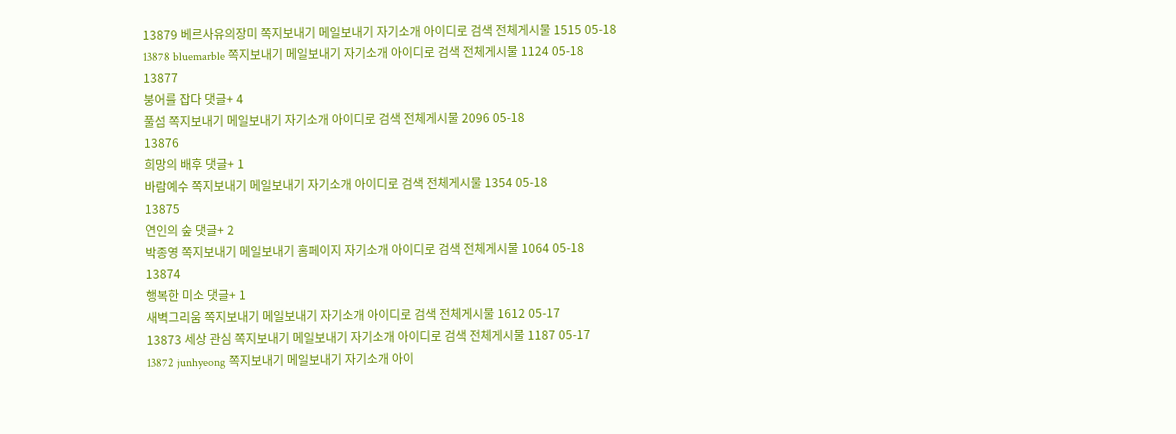13879 베르사유의장미 쪽지보내기 메일보내기 자기소개 아이디로 검색 전체게시물 1515 05-18
13878 bluemarble 쪽지보내기 메일보내기 자기소개 아이디로 검색 전체게시물 1124 05-18
13877
붕어를 잡다 댓글+ 4
풀섬 쪽지보내기 메일보내기 자기소개 아이디로 검색 전체게시물 2096 05-18
13876
희망의 배후 댓글+ 1
바람예수 쪽지보내기 메일보내기 자기소개 아이디로 검색 전체게시물 1354 05-18
13875
연인의 숲 댓글+ 2
박종영 쪽지보내기 메일보내기 홈페이지 자기소개 아이디로 검색 전체게시물 1064 05-18
13874
행복한 미소 댓글+ 1
새벽그리움 쪽지보내기 메일보내기 자기소개 아이디로 검색 전체게시물 1612 05-17
13873 세상 관심 쪽지보내기 메일보내기 자기소개 아이디로 검색 전체게시물 1187 05-17
13872 junhyeong 쪽지보내기 메일보내기 자기소개 아이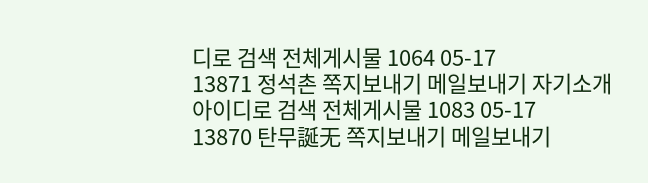디로 검색 전체게시물 1064 05-17
13871 정석촌 쪽지보내기 메일보내기 자기소개 아이디로 검색 전체게시물 1083 05-17
13870 탄무誕无 쪽지보내기 메일보내기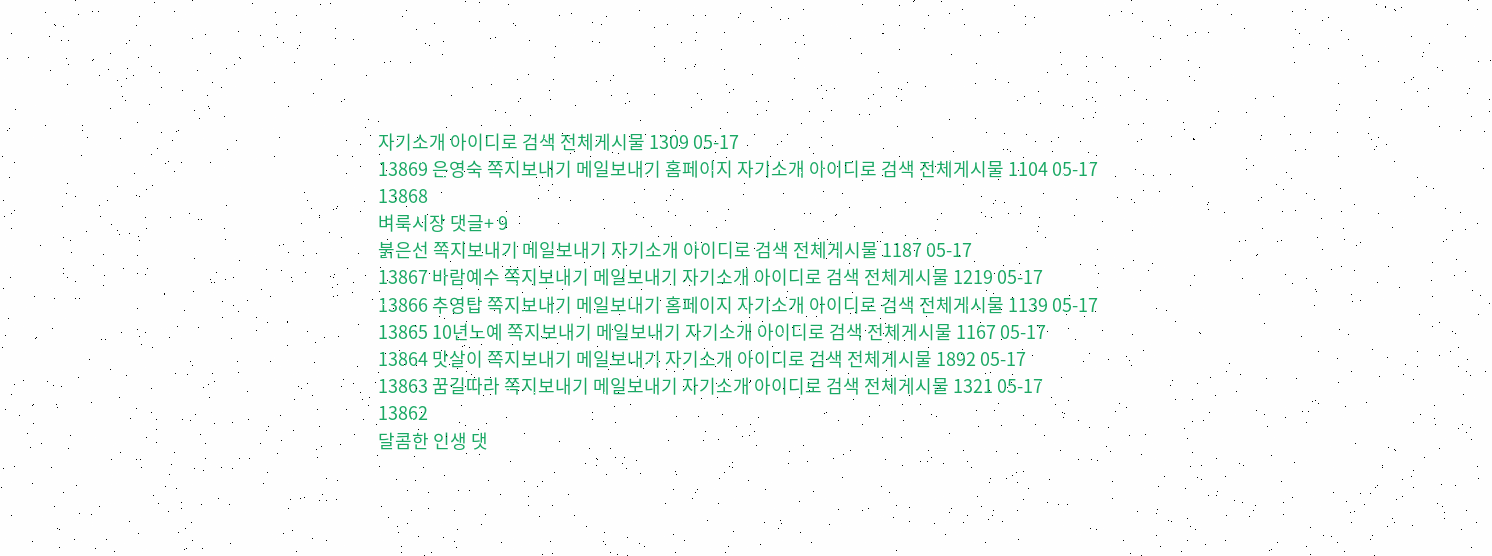자기소개 아이디로 검색 전체게시물 1309 05-17
13869 은영숙 쪽지보내기 메일보내기 홈페이지 자기소개 아이디로 검색 전체게시물 1104 05-17
13868
벼룩시장 댓글+ 9
붉은선 쪽지보내기 메일보내기 자기소개 아이디로 검색 전체게시물 1187 05-17
13867 바람예수 쪽지보내기 메일보내기 자기소개 아이디로 검색 전체게시물 1219 05-17
13866 추영탑 쪽지보내기 메일보내기 홈페이지 자기소개 아이디로 검색 전체게시물 1139 05-17
13865 10년노예 쪽지보내기 메일보내기 자기소개 아이디로 검색 전체게시물 1167 05-17
13864 맛살이 쪽지보내기 메일보내기 자기소개 아이디로 검색 전체게시물 1892 05-17
13863 꿈길따라 쪽지보내기 메일보내기 자기소개 아이디로 검색 전체게시물 1321 05-17
13862
달콤한 인생 댓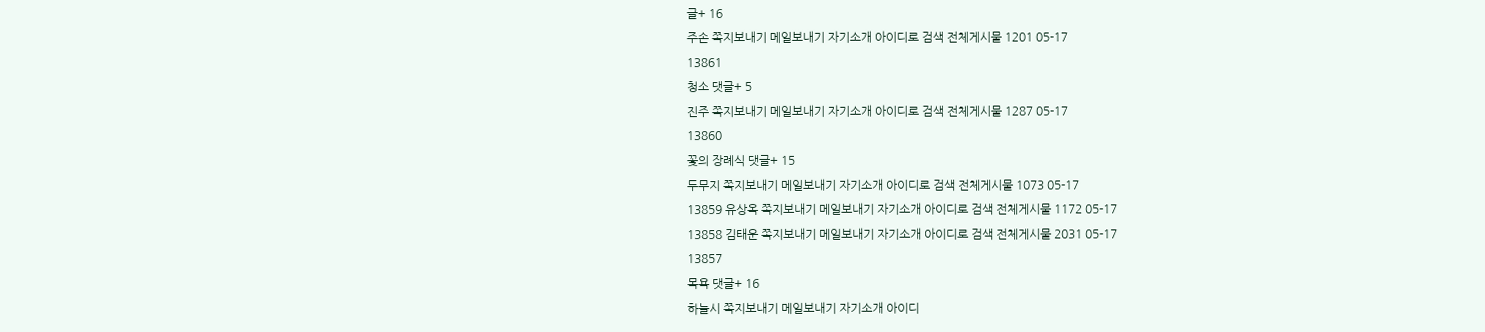글+ 16
주손 쪽지보내기 메일보내기 자기소개 아이디로 검색 전체게시물 1201 05-17
13861
청소 댓글+ 5
진주 쪽지보내기 메일보내기 자기소개 아이디로 검색 전체게시물 1287 05-17
13860
꽃의 장례식 댓글+ 15
두무지 쪽지보내기 메일보내기 자기소개 아이디로 검색 전체게시물 1073 05-17
13859 유상옥 쪽지보내기 메일보내기 자기소개 아이디로 검색 전체게시물 1172 05-17
13858 김태운 쪽지보내기 메일보내기 자기소개 아이디로 검색 전체게시물 2031 05-17
13857
목욕 댓글+ 16
하늘시 쪽지보내기 메일보내기 자기소개 아이디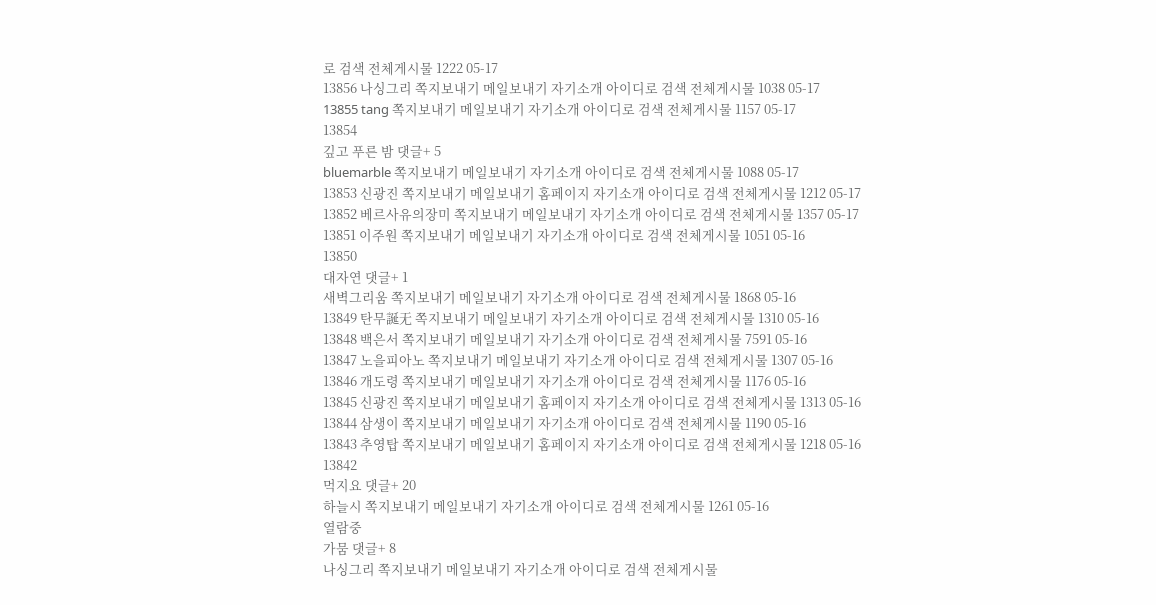로 검색 전체게시물 1222 05-17
13856 나싱그리 쪽지보내기 메일보내기 자기소개 아이디로 검색 전체게시물 1038 05-17
13855 tang 쪽지보내기 메일보내기 자기소개 아이디로 검색 전체게시물 1157 05-17
13854
깊고 푸른 밤 댓글+ 5
bluemarble 쪽지보내기 메일보내기 자기소개 아이디로 검색 전체게시물 1088 05-17
13853 신광진 쪽지보내기 메일보내기 홈페이지 자기소개 아이디로 검색 전체게시물 1212 05-17
13852 베르사유의장미 쪽지보내기 메일보내기 자기소개 아이디로 검색 전체게시물 1357 05-17
13851 이주원 쪽지보내기 메일보내기 자기소개 아이디로 검색 전체게시물 1051 05-16
13850
대자연 댓글+ 1
새벽그리움 쪽지보내기 메일보내기 자기소개 아이디로 검색 전체게시물 1868 05-16
13849 탄무誕无 쪽지보내기 메일보내기 자기소개 아이디로 검색 전체게시물 1310 05-16
13848 백은서 쪽지보내기 메일보내기 자기소개 아이디로 검색 전체게시물 7591 05-16
13847 노을피아노 쪽지보내기 메일보내기 자기소개 아이디로 검색 전체게시물 1307 05-16
13846 개도령 쪽지보내기 메일보내기 자기소개 아이디로 검색 전체게시물 1176 05-16
13845 신광진 쪽지보내기 메일보내기 홈페이지 자기소개 아이디로 검색 전체게시물 1313 05-16
13844 삼생이 쪽지보내기 메일보내기 자기소개 아이디로 검색 전체게시물 1190 05-16
13843 추영탑 쪽지보내기 메일보내기 홈페이지 자기소개 아이디로 검색 전체게시물 1218 05-16
13842
먹지요 댓글+ 20
하늘시 쪽지보내기 메일보내기 자기소개 아이디로 검색 전체게시물 1261 05-16
열람중
가뭄 댓글+ 8
나싱그리 쪽지보내기 메일보내기 자기소개 아이디로 검색 전체게시물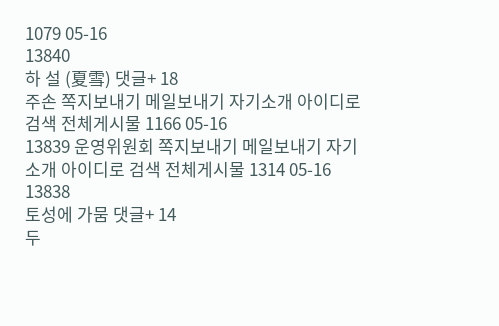1079 05-16
13840
하 설 (夏雪) 댓글+ 18
주손 쪽지보내기 메일보내기 자기소개 아이디로 검색 전체게시물 1166 05-16
13839 운영위원회 쪽지보내기 메일보내기 자기소개 아이디로 검색 전체게시물 1314 05-16
13838
토성에 가뭄 댓글+ 14
두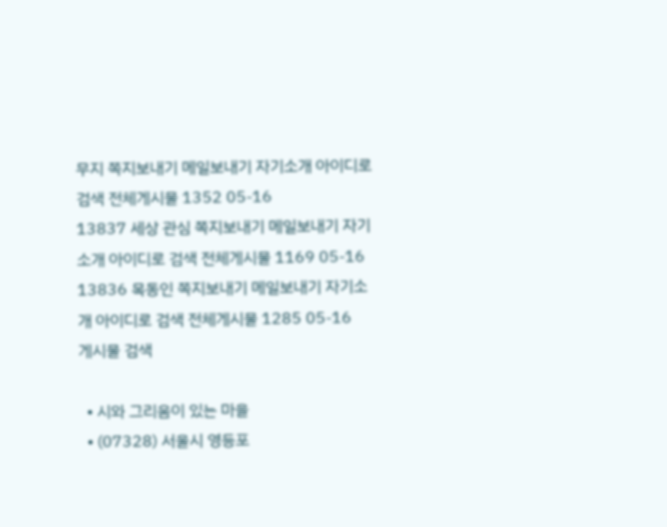무지 쪽지보내기 메일보내기 자기소개 아이디로 검색 전체게시물 1352 05-16
13837 세상 관심 쪽지보내기 메일보내기 자기소개 아이디로 검색 전체게시물 1169 05-16
13836 목동인 쪽지보내기 메일보내기 자기소개 아이디로 검색 전체게시물 1285 05-16
게시물 검색

  • 시와 그리움이 있는 마을
  • (07328) 서울시 영등포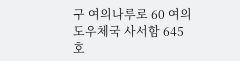구 여의나루로 60 여의도우체국 사서함 645호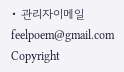• 관리자이메일 feelpoem@gmail.com
Copyright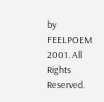by FEELPOEM 2001. All Rights Reserved.